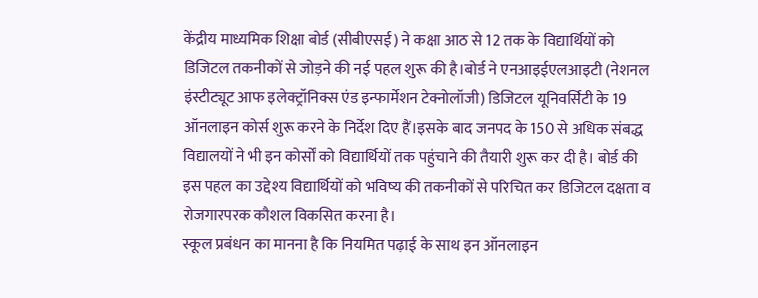केंद्रीय माध्यमिक शिक्षा बोर्ड (सीबीएसई) ने कक्षा आठ से 12 तक के विद्यार्थियों को डिजिटल तकनीकों से जोड़ने की नई पहल शुरू की है।बोर्ड ने एनआइईएलआइटी (नेशनल इंस्टीट्यूट आफ इलेक्ट्रॉनिक्स एंड इन्फार्मेशन टेक्नोलॉजी) डिजिटल यूनिवर्सिटी के 19 ऑनलाइन कोर्स शुरू करने के निर्देश दिए हैं।इसके बाद जनपद के 150 से अधिक संबद्ध विद्यालयों ने भी इन कोर्सों को विद्यार्थियों तक पहुंचाने की तैयारी शुरू कर दी है। बोर्ड की इस पहल का उद्देश्य विद्यार्थियों को भविष्य की तकनीकों से परिचित कर डिजिटल दक्षता व रोजगारपरक कौशल विकसित करना है।
स्कूल प्रबंधन का मानना है कि नियमित पढ़ाई के साथ इन ऑनलाइन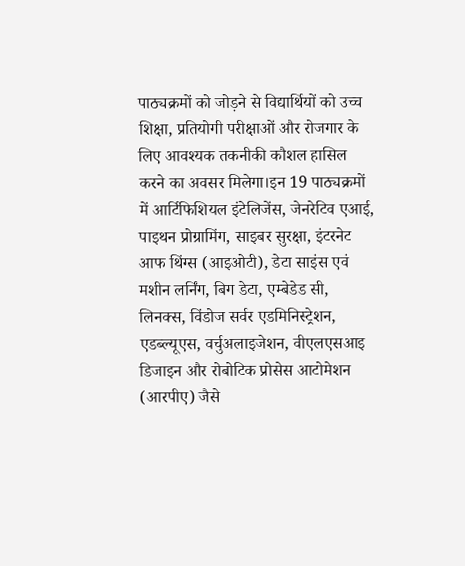पाठ्यक्रमों को जोड़ने से विद्यार्थियों को उच्च शिक्षा, प्रतियोगी परीक्षाओं और रोजगार के लिए आवश्यक तकनीकी कौशल हासिल करने का अवसर मिलेगा।इन 19 पाठ्यक्रमों में आर्टिफिशियल इंटेलिजेंस, जेनरेटिव एआई, पाइथन प्रोग्रामिंग, साइबर सुरक्षा, इंटरनेट आफ थिंग्स (आइओटी), डेटा साइंस एवं मशीन लर्निंग, बिग डेटा, एम्बेडेड सी, लिनक्स, विंडोज सर्वर एडमिनिस्ट्रेशन, एडब्ल्यूएस, वर्चुअलाइजेशन, वीएलएसआइ डिजाइन और रोबोटिक प्रोसेस आटोमेशन (आरपीए) जैसे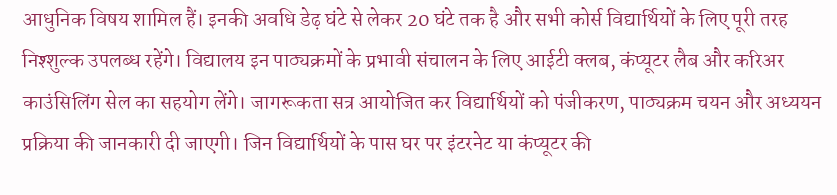आधुनिक विषय शामिल हैं। इनकी अवधि डेढ़ घंटे से लेकर 20 घंटे तक है और सभी कोर्स विद्यार्थियों के लिए पूरी तरह निश्शुल्क उपलब्ध रहेंगे। विद्यालय इन पाठ्यक्रमों के प्रभावी संचालन के लिए आईटी क्लब, कंप्यूटर लैब और करिअर काउंसिलिंग सेल का सहयोग लेंगे। जागरूकता सत्र आयोजित कर विद्यार्थियों को पंजीकरण, पाठ्यक्रम चयन और अध्ययन प्रक्रिया की जानकारी दी जाएगी। जिन विद्यार्थियों के पास घर पर इंटरनेट या कंप्यूटर की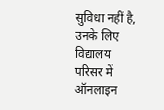सुविधा नहीं है, उनके लिए विद्यालय परिसर में ऑनलाइन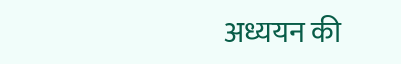अध्ययन की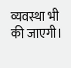व्यवस्था भी की जाएगी।